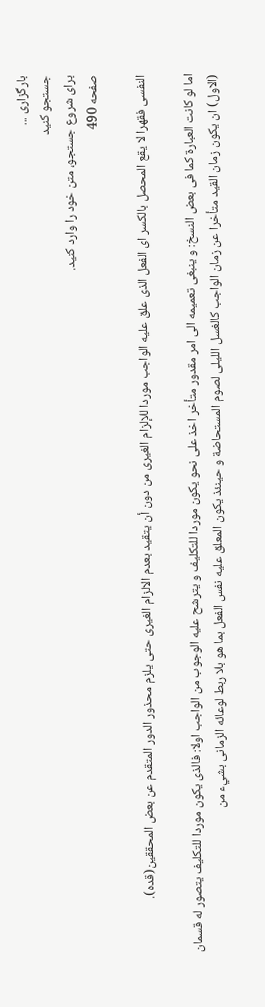بارگزاری ...
جستجو کنید
برای شروع جستجو، متن خود را وارد کنید.
صفحه 490

النفسى فقهرا لا يقع المحصل بالكسر اى الفعل الذى علق عليه الواجب موردا للإلزام الغيرى من دون أن يتقيد بعدم الالزام الغيرى حتى يلزم محذور الدور المتقدم عن بعض المحققين(قده).

اما لو كانت العبارة كما فى بعض النسخ: و ينبغى تعميمه الى امر مقدور متأخر اخذ على نحو يكون موردا للتكليف و يترشح عليه الوجوب من الواجب اولا: فالذى يكون موردا للتكليف يتصور له قسمان (الاول) ان يكون زمان القيد متأخرا عن زمان الواجب كالغسل الليلى لصوم المستحاضة و حينئذ يكون المعلق عليه نفس الفعل بما هو بلا ربط لوعائه الزمانى بشي‌ء من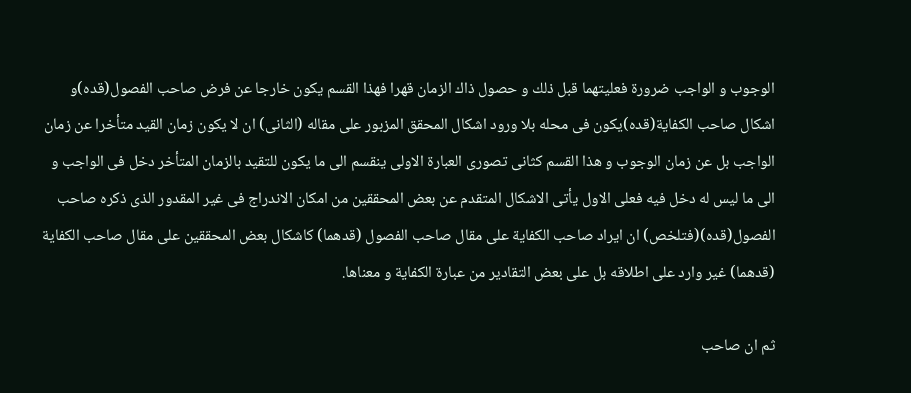الوجوب و الواجب ضرورة فعليتهما قبل ذلك و حصول ذاك الزمان قهرا فهذا القسم يكون خارجا عن فرض صاحب الفصول(قده)و اشكال صاحب الكفاية(قده)يكون فى محله بلا ورود اشكال المحقق المزبور على مقاله (الثانى) ان لا يكون زمان القيد متأخرا عن زمان الواجب بل عن زمان الوجوب و هذا القسم كثانى تصورى العبارة الاولى ينقسم الى ما يكون للتقيد بالزمان المتأخر دخل فى الواجب و الى ما ليس له دخل فيه فعلى الاول يأتى الاشكال المتقدم عن بعض المحققين من امكان الاندراج فى غير المقدور الذى ذكره صاحب الفصول(قده)(فتلخص) ان ايراد صاحب الكفاية على مقال صاحب الفصول (قدهما) كاشكال بعض المحققين على مقال صاحب الكفاية (قدهما) غير وارد على اطلاقه بل على بعض التقادير من عبارة الكفاية و معناها.

ثم ان صاحب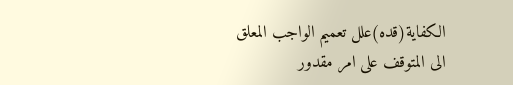الكفاية(قده)علل تعميم الواجب المعلق الى المتوقف على امر مقدور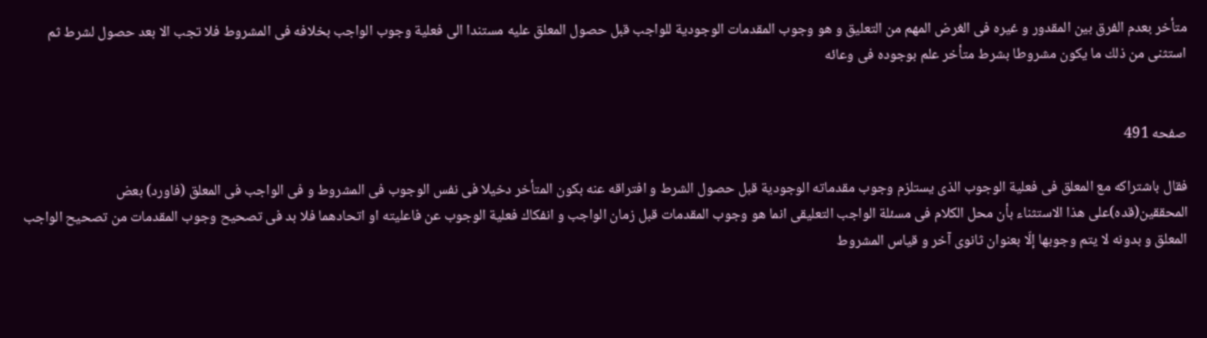متأخر بعدم الفرق بين المقدور و غيره فى الغرض المهم من التعليق و هو وجوب المقدمات الوجودية للواجب قبل حصول المعلق عليه مستندا الى فعلية وجوب الواجب بخلافه فى المشروط فلا تجب الا بعد حصول لشرط ثم استثنى من ذلك ما يكون مشروطا بشرط متأخر علم بوجوده فى وعائه‌


صفحه 491

فقال باشتراكه مع المعلق فى فعلية الوجوب الذى يستلزم وجوب مقدماته الوجودية قبل حصول الشرط و افتراقه عنه بكون المتأخر دخيلا فى نفس الوجوب فى المشروط و فى الواجب فى المعلق (فاورد) بعض المحققين(قده)على هذا الاستثناء بأن محل الكلام فى مسئلة الواجب التعليقى انما هو وجوب المقدمات قبل زمان الواجب و انفكاك فعلية الوجوب عن فاعليته او اتحادهما فلا بد فى تصحيح وجوب المقدمات من تصحيح الواجب المعلق و بدونه لا يتم وجوبها إلّا بعنوان ثانوى آخر و قياس المشروط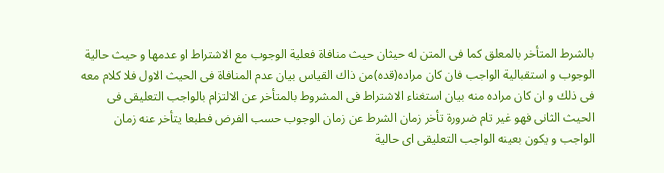بالشرط المتأخر بالمعلق كما فى المتن له حيثان حيث منافاة فعلية الوجوب مع الاشتراط او عدمها و حيث حالية الوجوب و استقبالية الواجب فان كان مراده(قده)من ذاك القياس بيان عدم المنافاة فى الحيث الاول فلا كلام معه فى ذلك و ان كان مراده منه بيان استغناء الاشتراط فى المشروط بالمتأخر عن الالتزام بالواجب التعليقى فى الحيث الثانى فهو غير تام ضرورة تأخر زمان الشرط عن زمان الوجوب حسب الفرض فطبعا يتأخر عنه زمان الواجب و يكون بعينه الواجب التعليقى اى حالية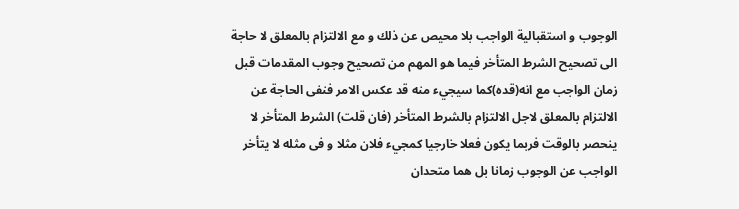الوجوب و استقبالية الواجب بلا محيص عن ذلك و مع الالتزام بالمعلق لا حاجة الى تصحيح الشرط المتأخر فيما هو المهم من تصحيح وجوب المقدمات قبل زمان الواجب مع انه(قده)كما سيجي‌ء منه قد عكس الامر فنفى الحاجة عن الالتزام بالمعلق لاجل الالتزام بالشرط المتأخر (فان قلت) الشرط المتأخر لا ينحصر بالوقت فربما يكون فعلا خارجيا كمجي‌ء فلان مثلا و فى مثله لا يتأخر الواجب عن الوجوب زمانا بل هما متحدان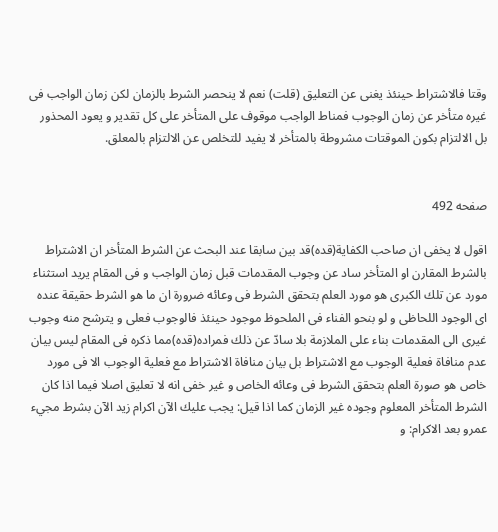وقتا فالاشتراط حينئذ يغنى عن التعليق (قلت) نعم لا ينحصر الشرط بالزمان لكن زمان الواجب فى غيره متأخر عن زمان الوجوب فمناط الواجب موقوف على المتأخر على كل تقدير و يعود المحذور بل الالتزام بكون الموقتات مشروطة بالمتأخر لا يفيد للتخلص عن الالتزام بالمعلق.


صفحه 492

اقول لا يخفى ان صاحب الكفاية(قده)قد بين سابقا عند البحث عن الشرط المتأخر ان الاشتراط بالشرط المقارن او المتأخر ساد عن وجوب المقدمات قبل زمان الواجب و فى المقام يريد استثناء مورد عن تلك الكبرى هو مورد العلم بتحقق الشرط فى وعائه ضرورة ان ما هو الشرط حقيقة عنده اى الوجود اللحاظى و لو بنحو الفناء فى الملحوظ موجود حينئذ فالوجوب فعلى و يترشح منه وجوب غيرى الى المقدمات بناء على الملازمة بلا سادّ عن ذلك فمراده(قده)مما ذكره فى المقام ليس بيان عدم منافاة فعلية الوجوب مع الاشتراط بل بيان منافاة الاشتراط مع فعلية الوجوب الا فى مورد خاص هو صورة العلم بتحقق الشرط فى وعائه الخاص و غير خفى انه لا تعليق اصلا فيما اذا كان الشرط المتأخر المعلوم وجوده غير الزمان كما اذا قيل: يجب عليك الآن اكرام زيد الآن بشرط مجي‌ء عمرو بعد الاكرام: و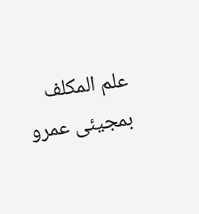علم المكلف بمجيئى عمرو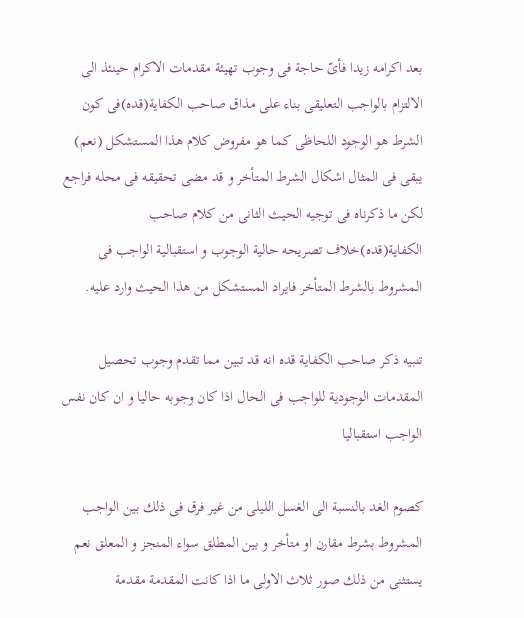بعد اكرامه زيدا فأىّ حاجة فى وجوب تهيئة مقدمات الاكرام حينئذ الى الالتزام بالواجب التعليقى بناء على مذاق صاحب الكفاية(قده)فى كون الشرط هو الوجود اللحاظى كما هو مفروض كلام هذا المستشكل (نعم) يبقى فى المثال اشكال الشرط المتأخر و قد مضى تحقيقه فى محله فراجع لكن ما ذكرناه فى توجيه الحيث الثانى من كلام صاحب الكفاية(قده)خلاف تصريحه حالية الوجوب و استقبالية الواجب فى المشروط بالشرط المتأخر فايراد المستشكل من هذا الحيث وارد عليه.

تنبيه ذكر صاحب الكفاية قده انه قد تبين مما تقدم وجوب تحصيل المقدمات الوجودية للواجب فى الحال اذا كان وجوبه حاليا و ان كان نفس الواجب استقباليا

كصوم الغد بالنسبة الى الغسل الليلى من غير فرق فى ذلك بين الواجب المشروط بشرط مقارن او متأخر و بين المطلق سواء المنجز و المعلق نعم يستثنى من ذلك صور ثلاث الاولى ما اذا كانت المقدمة مقدمة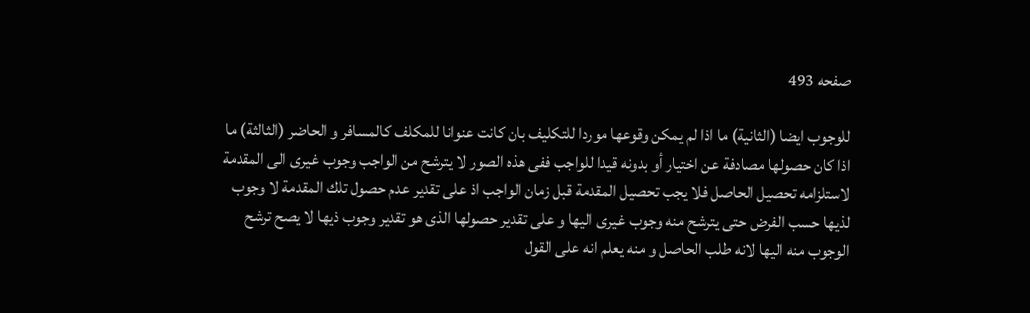صفحه 493

للوجوب ايضا (الثانية) ما اذا لم يمكن وقوعها موردا للتكليف بان كانت عنوانا للمكلف كالمسافر و الحاضر (الثالثة) ما اذا كان حصولها مصادفة عن اختيار أو بدونه قيدا للواجب ففى هذه الصور لا يترشح من الواجب وجوب غيرى الى المقدمة لاستلزامه تحصيل الحاصل فلا يجب تحصيل المقدمة قبل زمان الواجب اذ على تقدير عدم حصول تلك المقدمة لا وجوب لذيها حسب الفرض حتى يترشح منه وجوب غيرى اليها و على تقدير حصولها الذى هو تقدير وجوب ذيها لا يصح ترشح الوجوب منه اليها لانه طلب الحاصل و منه يعلم انه على القول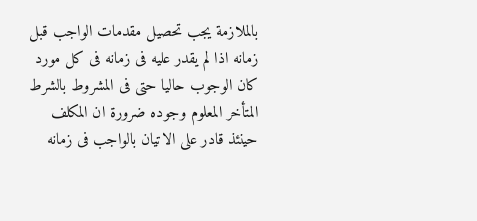بالملازمة يجب تحصيل مقدمات الواجب قبل زمانه اذا لم يقدر عليه فى زمانه فى كل مورد كان الوجوب حاليا حتى فى المشروط بالشرط المتأخر المعلوم وجوده ضرورة ان المكلف حينئذ قادر على الاتيان بالواجب فى زمانه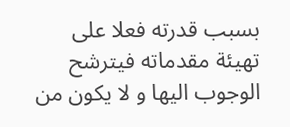بسبب قدرته فعلا على تهيئة مقدماته فيترشح الوجوب اليها و لا يكون من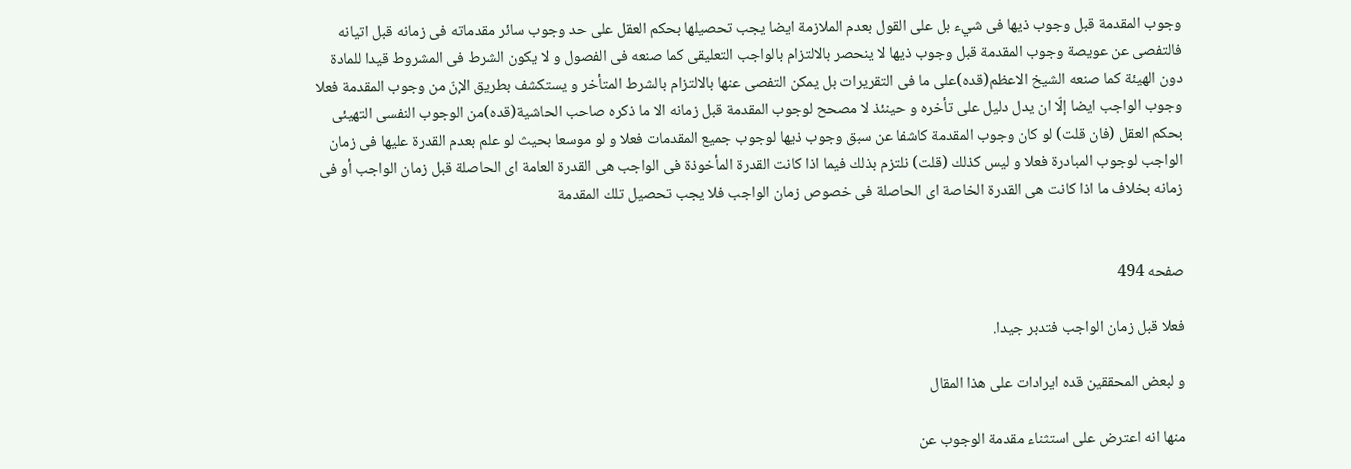وجوب المقدمة قبل وجوب ذيها فى شي‌ء بل على القول بعدم الملازمة ايضا يجب تحصيلها بحكم العقل على حد وجوب سائر مقدماته فى زمانه قبل اتيانه فالتفصى عن عويصة وجوب المقدمة قبل وجوب ذيها لا ينحصر بالالتزام بالواجب التعليقى كما صنعه فى الفصول و لا يكون الشرط فى المشروط قيدا للمادة دون الهيئة كما صنعه الشيخ الاعظم(قده)على ما فى التقريرات بل يمكن التفصى عنها بالالتزام بالشرط المتأخر و يستكشف بطريق الإنّ من وجوب المقدمة فعلا وجوب الواجب ايضا إلّا ان يدل دليل على تأخره و حينئذ لا مصحح لوجوب المقدمة قبل زمانه الا ما ذكره صاحب الحاشية(قده)من الوجوب النفسى التهيئى بحكم العقل (فان قلت) لو كان وجوب المقدمة كاشفا عن سبق وجوب ذيها لوجوب جميع المقدمات فعلا و لو موسعا بحيث لو علم بعدم القدرة عليها فى زمان الواجب لوجوب المبادرة فعلا و ليس كذلك (قلت) نلتزم بذلك فيما اذا كانت القدرة المأخوذة فى الواجب هى القدرة العامة اى الحاصلة قبل زمان الواجب أو فى زمانه بخلاف ما اذا كانت هى القدرة الخاصة اى الحاصلة فى خصوص زمان الواجب فلا يجب تحصيل تلك المقدمة


صفحه 494

فعلا قبل زمان الواجب فتدبر جيدا.

و لبعض المحققين قده ايرادات على هذا المقال‌

منها انه اعترض على استثناء مقدمة الوجوب عن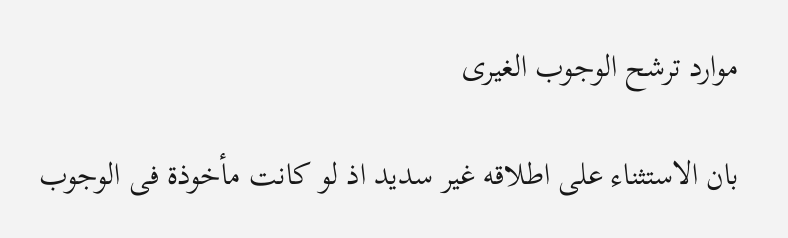موارد ترشح الوجوب الغيرى‌

بان الاستثناء على اطلاقه غير سديد اذ لو كانت مأخوذة فى الوجوب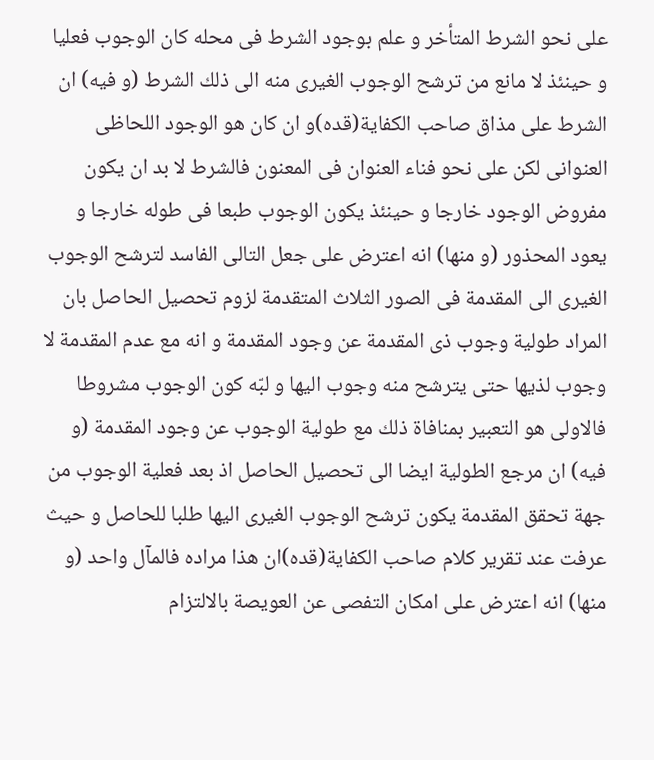على نحو الشرط المتأخر و علم بوجود الشرط فى محله كان الوجوب فعليا و حينئذ لا مانع من ترشح الوجوب الغيرى منه الى ذلك الشرط (و فيه) ان الشرط على مذاق صاحب الكفاية(قده)و ان كان هو الوجود اللحاظى العنوانى لكن على نحو فناء العنوان فى المعنون فالشرط لا بد ان يكون مفروض الوجود خارجا و حينئذ يكون الوجوب طبعا فى طوله خارجا و يعود المحذور (و منها) انه اعترض على جعل التالى الفاسد لترشح الوجوب الغيرى الى المقدمة فى الصور الثلاث المتقدمة لزوم تحصيل الحاصل بان المراد طولية وجوب ذى المقدمة عن وجود المقدمة و انه مع عدم المقدمة لا وجوب لذيها حتى يترشح منه وجوب اليها و لبّه كون الوجوب مشروطا فالاولى هو التعبير بمنافاة ذلك مع طولية الوجوب عن وجود المقدمة (و فيه) ان مرجع الطولية ايضا الى تحصيل الحاصل اذ بعد فعلية الوجوب من جهة تحقق المقدمة يكون ترشح الوجوب الغيرى اليها طلبا للحاصل و حيث عرفت عند تقرير كلام صاحب الكفاية(قده)ان هذا مراده فالمآل واحد (و منها) انه اعترض على امكان التفصى عن العويصة بالالتزام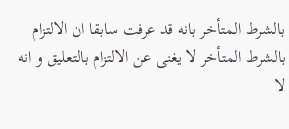بالشرط المتأخر بانه قد عرفت سابقا ان الالتزام بالشرط المتأخر لا يغنى عن الالتزام بالتعليق و انه لا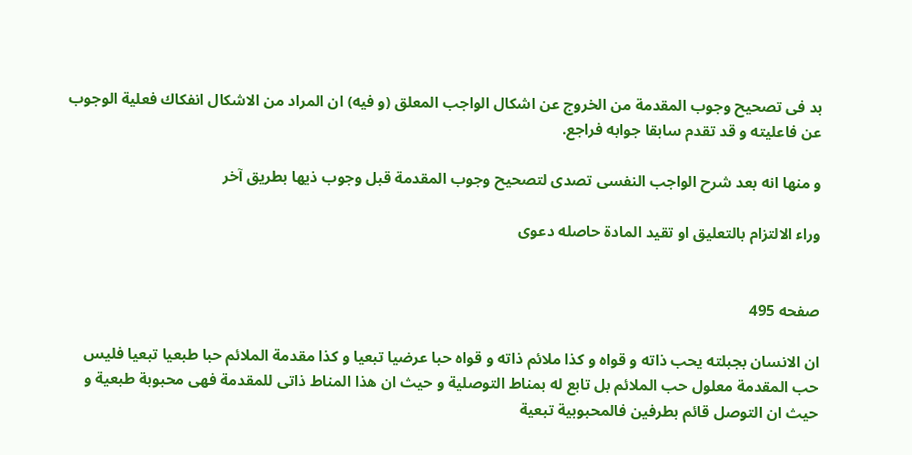بد فى تصحيح وجوب المقدمة من الخروج عن اشكال الواجب المعلق (و فيه) ان المراد من الاشكال انفكاك فعلية الوجوب عن فاعليته و قد تقدم سابقا جوابه فراجع.

و منها انه بعد شرح الواجب النفسى تصدى لتصحيح وجوب المقدمة قبل وجوب ذيها بطريق آخر

وراء الالتزام بالتعليق او تقيد المادة حاصله دعوى‌


صفحه 495

ان الانسان بجبلته يحب ذاته و قواه و كذا ملائم ذاته و قواه حبا عرضيا تبعيا و كذا مقدمة الملائم حبا طبعيا تبعيا فليس حب المقدمة معلول حب الملائم بل تابع له بمناط التوصلية و حيث ان هذا المناط ذاتى للمقدمة فهى محبوبة طبعية و حيث ان التوصل قائم بطرفين فالمحبوبية تبعية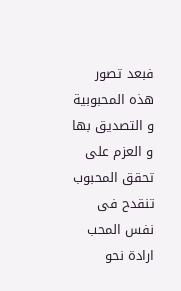فبعد تصور هذه المحبوبية و التصديق بها و العزم على تحقق المحبوب تنقدح فى نفس المحب ارادة نحو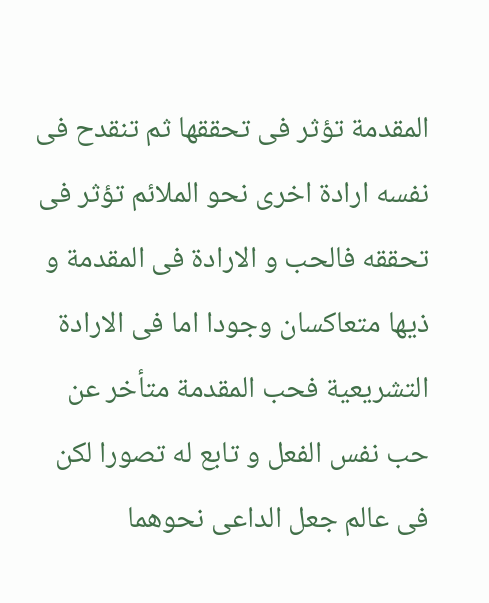المقدمة تؤثر فى تحققها ثم تنقدح فى نفسه ارادة اخرى نحو الملائم تؤثر فى تحققه فالحب و الارادة فى المقدمة و ذيها متعاكسان وجودا اما فى الارادة التشريعية فحب المقدمة متأخر عن حب نفس الفعل و تابع له تصورا لكن فى عالم جعل الداعى نحوهما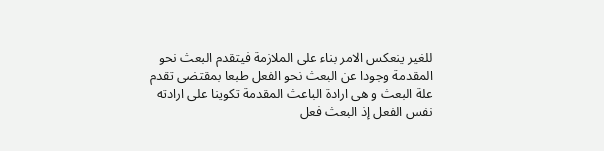للغير ينعكس الامر بناء على الملازمة فيتقدم البعث نحو المقدمة وجودا عن البعث نحو الفعل طبعا بمقتضى تقدم علة البعث و هى ارادة الباعث المقدمة تكوينا على ارادته نفس الفعل إذ البعث فعل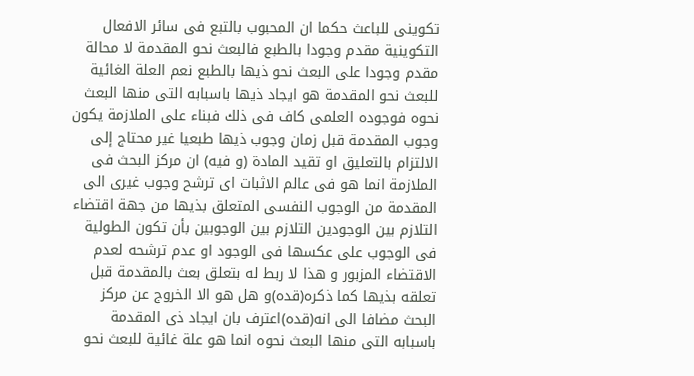تكوينى للباعث حكما ان المحبوب بالتبع فى سائر الافعال التكوينية مقدم وجودا بالطبع فالبعث نحو المقدمة لا محالة مقدم وجودا على البعث نحو ذيها بالطبع نعم العلة الغائية للبعث نحو المقدمة هو ايجاد ذيها باسبابه التى منها البعث نحوه فوجوده العلمى كاف فى ذلك فبناء على الملازمة يكون وجوب المقدمة قبل زمان وجوب ذيها طبعيا غير محتاج إلى الالتزام بالتعليق او تقيد المادة (و فيه) ان مركز البحث فى الملازمة انما هو فى عالم الاثبات اى ترشح وجوب غيرى الى المقدمة من الوجوب النفسى المتعلق بذيها من جهة اقتضاء التلازم بين الوجودين التلازم بين الوجوبين بأن تكون الطولية فى الوجوب على عكسها فى الوجود او عدم ترشحه لعدم الاقتضاء المزبور و هذا لا ربط له بتعلق بعث بالمقدمة قبل تعلقه بذيها كما ذكره(قده)و هل هو الا الخروج عن مركز البحث مضافا الى انه(قده)اعترف بان ايجاد ذى المقدمة باسبابه التى منها البعث نحوه انما هو علة غائية للبعث نحو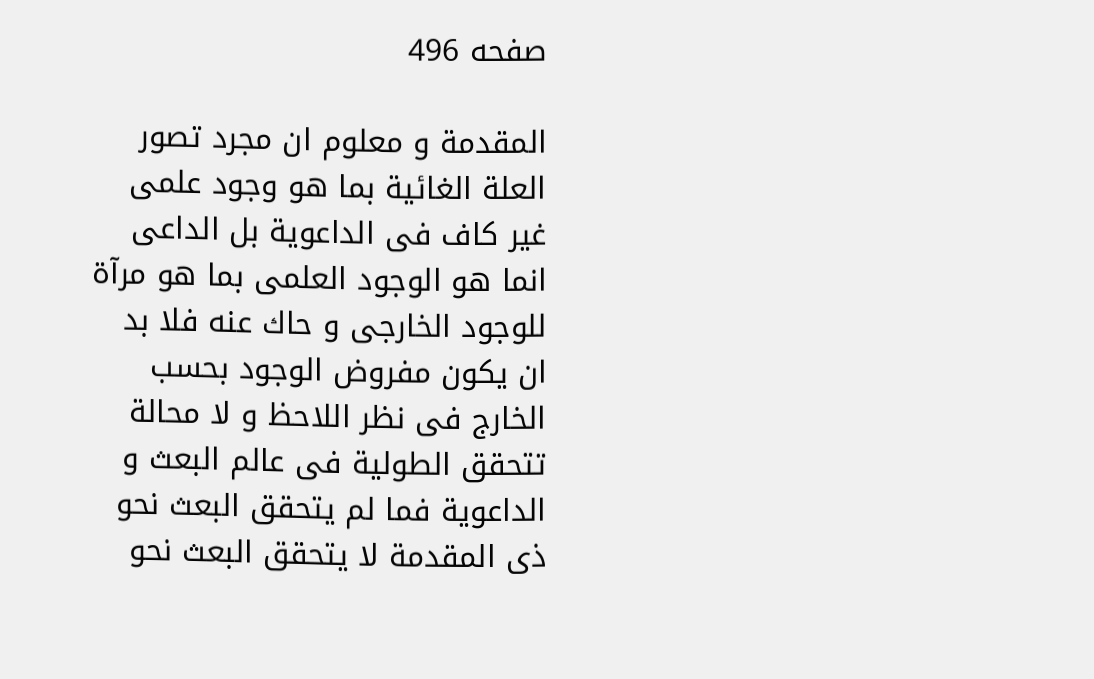صفحه 496

المقدمة و معلوم ان مجرد تصور العلة الغائية بما هو وجود علمى غير كاف فى الداعوية بل الداعى انما هو الوجود العلمى بما هو مرآة للوجود الخارجى و حاك عنه فلا بد ان يكون مفروض الوجود بحسب الخارج فى نظر اللاحظ و لا محالة تتحقق الطولية فى عالم البعث و الداعوية فما لم يتحقق البعث نحو ذى المقدمة لا يتحقق البعث نحو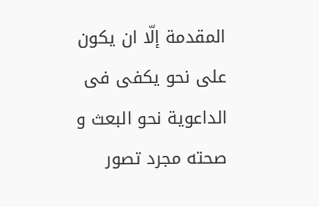المقدمة إلّا ان يكون على نحو يكفى فى الداعوية نحو البعث و صحته مجرد تصور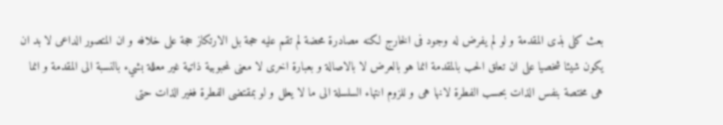بعث كلى بذى المقدمة و لو لم يفرض له وجود فى الخارج لكنه مصادرة محضة لم تقم عليه حجة بل الارتكاز حجة على خلافه و ان المتصور الداعى لا بد ان يكون شيئا شخصيا على ان تعلق الحب بالمقدمة انما هو بالعرض لا بالاصالة و بعبارة اخرى لا معنى لمحبوبية ذاتية غير معللة بشي‌ء بالنسبة الى المقدمة و انما هى مختصة بنفس الذات بحسب الفطرة لانها هى و للزوم انتهاء السلسلة الى ما لا يعلل و لو بمقتضى الفطرة فغير الذات حتى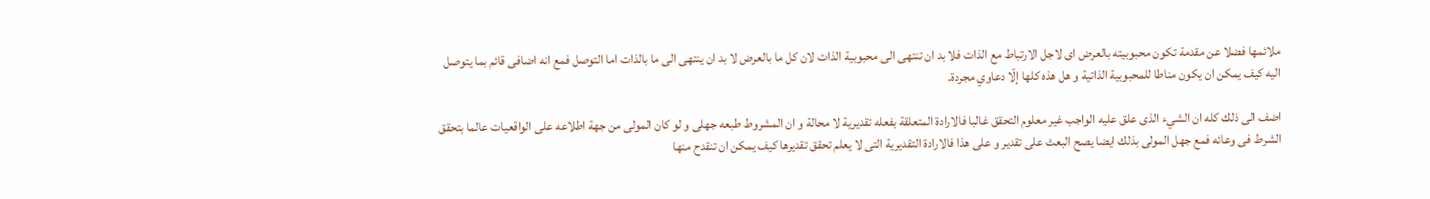ملائمها فضلا عن مقدمة تكون محبوبيته بالعرض اى لاجل الارتباط مع الذات فلا بد ان تنتهى الى محبوبية الذات لان كل ما بالعرض لا بد ان ينتهى الى ما بالذات اما التوصل فمع انه اضافى قائم بما يتوصل اليه كيف يمكن ان يكون مناطا للمحبوبية الذاتية و هل هذه كلها إلّا دعاوي مجردة.

اضف الى ذلك كله ان الشي‌ء الذى علق عليه الواجب غير معلوم التحقق غالبا فالارادة المتعلقة بفعله تقديرية لا محالة و ان المشروط طبعه جهلى و لو كان المولى من جهة اطلاعه على الواقعيات عالما بتحقق الشرط فى وعائه فمع جهل المولى بذلك ايضا يصح البعث على تقدير و على هذا فالارادة التقديرية التى لا يعلم تحقق تقديرها كيف يمكن ان تنقدح منها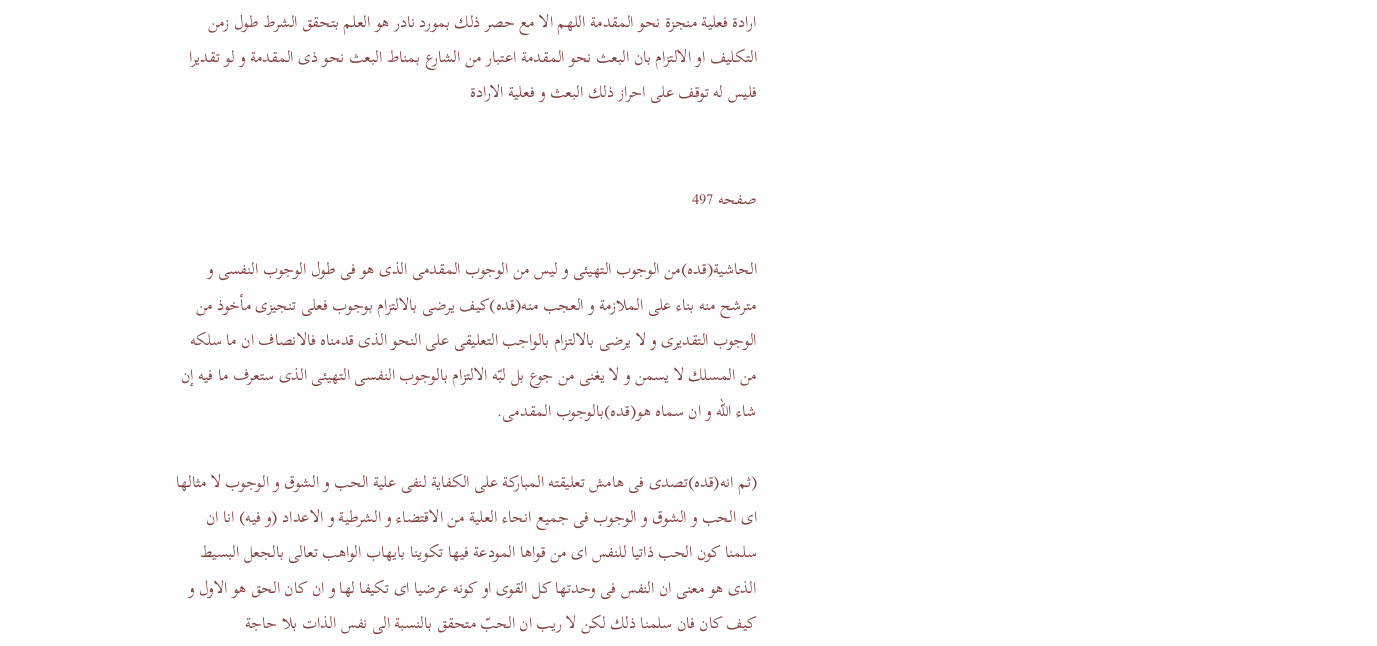ارادة فعلية منجزة نحو المقدمة اللهم الا مع حصر ذلك بمورد نادر هو العلم بتحقق الشرط طول زمن التكليف او الالتزام بان البعث نحو المقدمة اعتبار من الشارع بمناط البعث نحو ذى المقدمة و لو تقديرا فليس له توقف على احراز ذلك البعث و فعلية الارادة


صفحه 497

الحاشية(قده)من الوجوب التهيئى و ليس من الوجوب المقدمى الذى هو فى طول الوجوب النفسى و مترشح منه بناء على الملازمة و العجب منه(قده)كيف يرضى بالالتزام بوجوب فعلى تنجيزى مأخوذ من الوجوب التقديرى و لا يرضى بالالتزام بالواجب التعليقى على النحو الذى قدمناه فالانصاف ان ما سلكه من المسلك لا يسمن و لا يغنى من جوع بل لبّه الالتزام بالوجوب النفسى التهيئى الذى ستعرف ما فيه إن شاء الله و ان سماه هو(قده)بالوجوب المقدمى.

(ثم انه(قده)تصدى فى هامش تعليقته المباركة على الكفاية لنفى علية الحب و الشوق و الوجوب لا مثالها اى الحب و الشوق و الوجوب فى جميع انحاء العلية من الاقتضاء و الشرطية و الاعداد (و فيه) انا ان سلمنا كون الحب ذاتيا للنفس اى من قواها المودعة فيها تكوينا بايهاب الواهب تعالى بالجعل البسيط الذى هو معنى ان النفس فى وحدتها كل القوى او كونه عرضيا اى تكيفا لها و ان كان الحق هو الاول و كيف كان فان سلمنا ذلك لكن لا ريب ان الحبّ متحقق بالنسبة الى نفس الذات بلا حاجة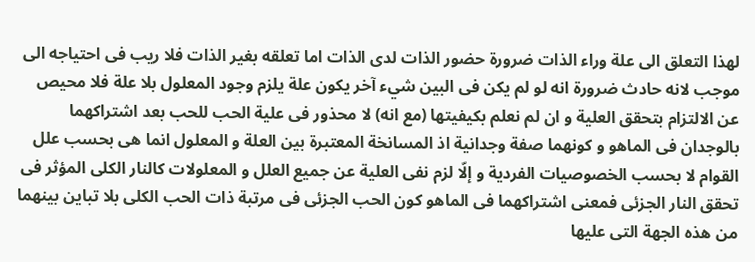لهذا التعلق الى علة وراء الذات ضرورة حضور الذات لدى الذات اما تعلقه بغير الذات فلا ريب فى احتياجه الى موجب لانه حادث ضرورة انه لو لم يكن فى البين شي‌ء آخر يكون علة يلزم وجود المعلول بلا علة فلا محيص عن الالتزام بتحقق العلية و ان لم نعلم بكيفيتها (مع انه) لا محذور فى علية الحب للحب بعد اشتراكهما بالوجدان فى الماهو و كونهما صفة وجدانية اذ المسانخة المعتبرة بين العلة و المعلول انما هى بحسب علل القوام لا بحسب الخصوصيات الفردية و إلّا لزم نفى العلية عن جميع العلل و المعلولات كالنار الكلى المؤثر فى تحقق النار الجزئى فمعنى اشتراكهما فى الماهو كون الحب الجزئى فى مرتبة ذات الحب الكلى بلا تباين بينهما من هذه الجهة التى عليها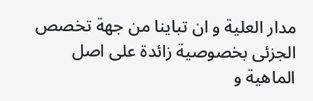مدار العلية و ان تباينا من جهة تخصص الجزئى بخصوصية زائدة على اصل الماهية و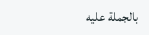بالجملة عليه‌